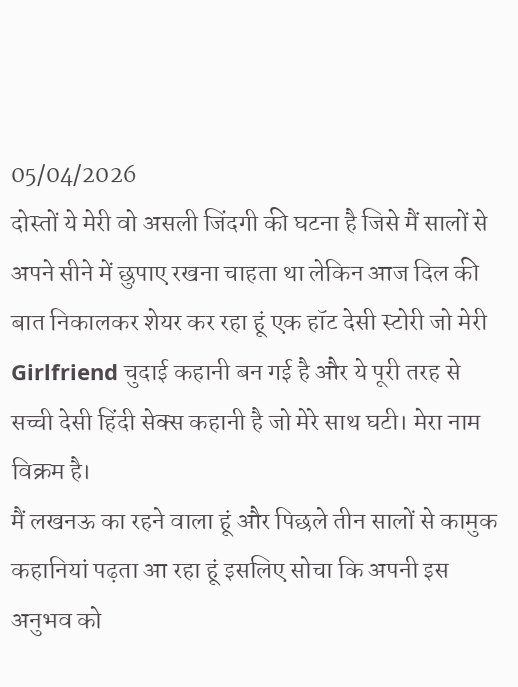05/04/2026
दोस्तों ये मेरी वो असली जिंदगी की घटना है जिसे मैं सालों से अपने सीने में छुपाए रखना चाहता था लेकिन आज दिल की बात निकालकर शेयर कर रहा हूं एक हॉट देसी स्टोरी जो मेरी Girlfriend चुदाई कहानी बन गई है और ये पूरी तरह से सच्ची देसी हिंदी सेक्स कहानी है जो मेरे साथ घटी। मेरा नाम विक्रम है।
मैं लखनऊ का रहने वाला हूं और पिछले तीन सालों से कामुक कहानियां पढ़ता आ रहा हूं इसलिए सोचा कि अपनी इस अनुभव को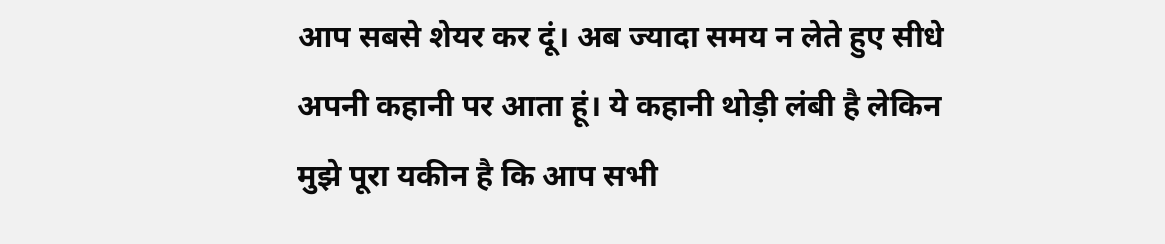आप सबसे शेयर कर दूं। अब ज्यादा समय न लेते हुए सीधे अपनी कहानी पर आता हूं। ये कहानी थोड़ी लंबी है लेकिन मुझे पूरा यकीन है कि आप सभी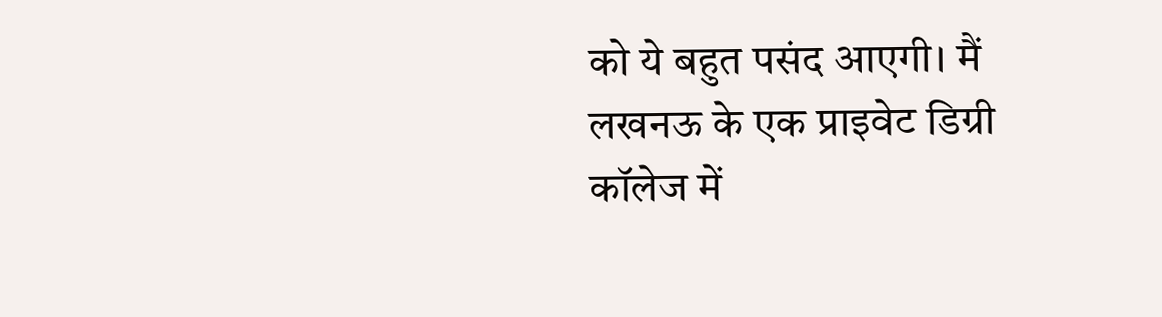को ये बहुत पसंद आएगी। मैं लखनऊ के एक प्राइवेट डिग्री कॉलेज में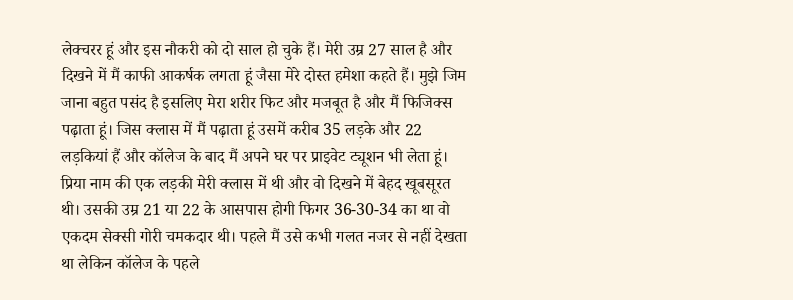लेक्चरर हूं और इस नौकरी को दो साल हो चुके हैं। मेरी उम्र 27 साल है और दिखने में मैं काफी आकर्षक लगता हूं जैसा मेरे दोस्त हमेशा कहते हैं। मुझे जिम जाना बहुत पसंद है इसलिए मेरा शरीर फिट और मजबूत है और मैं फिजिक्स पढ़ाता हूं। जिस क्लास में मैं पढ़ाता हूं उसमें करीब 35 लड़के और 22 लड़कियां हैं और कॉलेज के बाद मैं अपने घर पर प्राइवेट ट्यूशन भी लेता हूं।
प्रिया नाम की एक लड़की मेरी क्लास में थी और वो दिखने में बेहद खूबसूरत थी। उसकी उम्र 21 या 22 के आसपास होगी फिगर 36-30-34 का था वो एकदम सेक्सी गोरी चमकदार थी। पहले मैं उसे कभी गलत नजर से नहीं देखता था लेकिन कॉलेज के पहले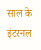साल के इंटरनल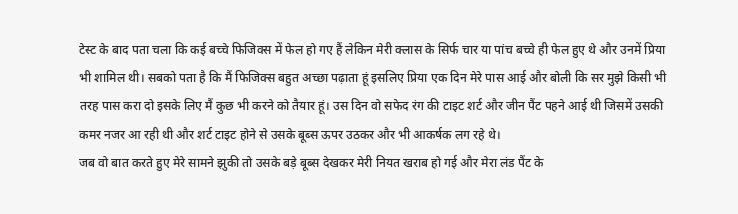टेस्ट के बाद पता चला कि कई बच्चे फिजिक्स में फेल हो गए हैं लेकिन मेरी क्लास के सिर्फ चार या पांच बच्चे ही फेल हुए थे और उनमें प्रिया भी शामिल थी। सबको पता है कि मैं फिजिक्स बहुत अच्छा पढ़ाता हूं इसलिए प्रिया एक दिन मेरे पास आई और बोली कि सर मुझे किसी भी तरह पास करा दो इसके लिए मैं कुछ भी करने को तैयार हूं। उस दिन वो सफेद रंग की टाइट शर्ट और जीन पैंट पहने आई थी जिसमें उसकी कमर नजर आ रही थी और शर्ट टाइट होने से उसके बूब्स ऊपर उठकर और भी आकर्षक लग रहे थे।
जब वो बात करते हुए मेरे सामने झुकी तो उसके बड़े बूब्स देखकर मेरी नियत खराब हो गई और मेरा लंड पैंट के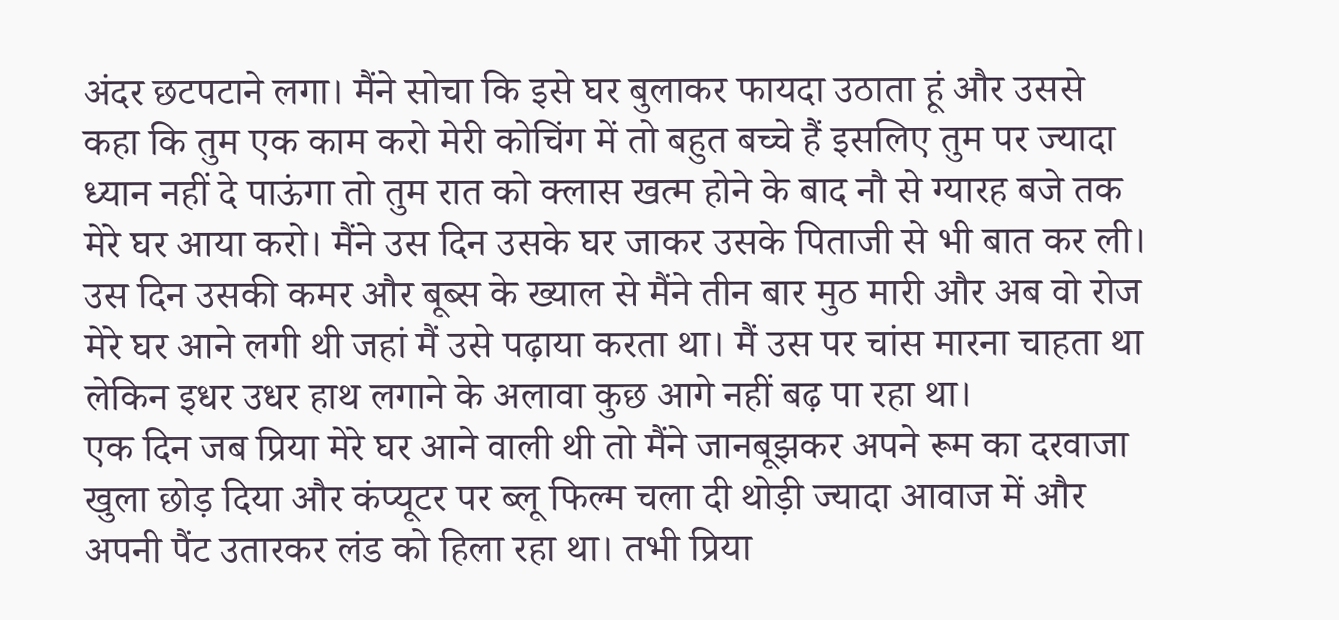अंदर छटपटाने लगा। मैंने सोचा कि इसे घर बुलाकर फायदा उठाता हूं और उससे कहा कि तुम एक काम करो मेरी कोचिंग में तो बहुत बच्चे हैं इसलिए तुम पर ज्यादा ध्यान नहीं दे पाऊंगा तो तुम रात को क्लास खत्म होने के बाद नौ से ग्यारह बजे तक मेरे घर आया करो। मैंने उस दिन उसके घर जाकर उसके पिताजी से भी बात कर ली। उस दिन उसकी कमर और बूब्स के ख्याल से मैंने तीन बार मुठ मारी और अब वो रोज मेरे घर आने लगी थी जहां मैं उसे पढ़ाया करता था। मैं उस पर चांस मारना चाहता था लेकिन इधर उधर हाथ लगाने के अलावा कुछ आगे नहीं बढ़ पा रहा था।
एक दिन जब प्रिया मेरे घर आने वाली थी तो मैंने जानबूझकर अपने रूम का दरवाजा खुला छोड़ दिया और कंप्यूटर पर ब्लू फिल्म चला दी थोड़ी ज्यादा आवाज में और अपनी पैंट उतारकर लंड को हिला रहा था। तभी प्रिया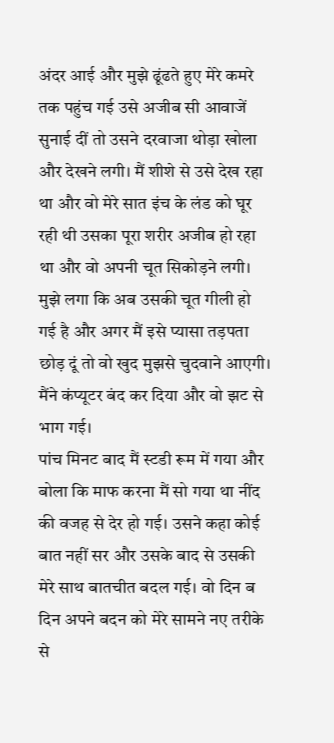अंदर आई और मुझे ढूंढते हुए मेरे कमरे तक पहुंच गई उसे अजीब सी आवाजें सुनाई दीं तो उसने दरवाजा थोड़ा खोला और देखने लगी। मैं शीशे से उसे देख रहा था और वो मेरे सात इंच के लंड को घूर रही थी उसका पूरा शरीर अजीब हो रहा था और वो अपनी चूत सिकोड़ने लगी। मुझे लगा कि अब उसकी चूत गीली हो गई है और अगर मैं इसे प्यासा तड़पता छोड़ दूं तो वो खुद मुझसे चुदवाने आएगी। मैंने कंप्यूटर बंद कर दिया और वो झट से भाग गई।
पांच मिनट बाद मैं स्टडी रूम में गया और बोला कि माफ करना मैं सो गया था नींद की वजह से देर हो गई। उसने कहा कोई बात नहीं सर और उसके बाद से उसकी मेरे साथ बातचीत बदल गई। वो दिन ब दिन अपने बदन को मेरे सामने नए तरीके से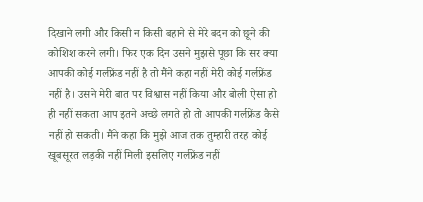दिखाने लगी और किसी न किसी बहाने से मेरे बदन को छूने की कोशिश करने लगी। फिर एक दिन उसने मुझसे पूछा कि सर क्या आपकी कोई गर्लफ्रेंड नहीं है तो मैंने कहा नहीं मेरी कोई गर्लफ्रेंड नहीं है। उसने मेरी बात पर विश्वास नहीं किया और बोली ऐसा हो ही नहीं सकता आप इतने अच्छे लगते हो तो आपकी गर्लफ्रेंड कैसे नहीं हो सकती। मैंने कहा कि मुझे आज तक तुम्हारी तरह कोई खूबसूरत लड़की नहीं मिली इसलिए गर्लफ्रेंड नहीं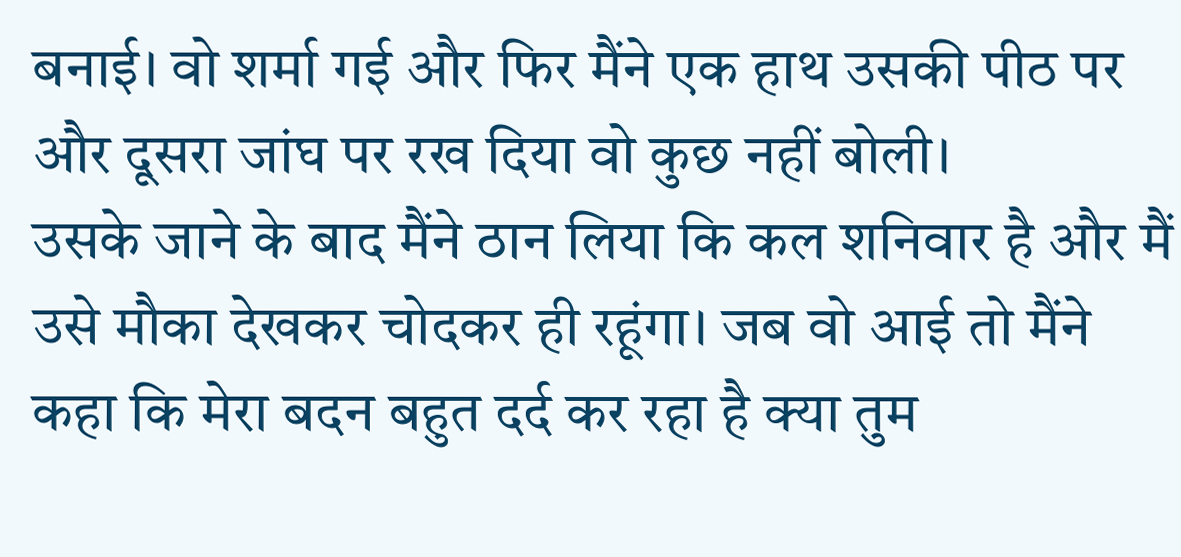बनाई। वो शर्मा गई और फिर मैंने एक हाथ उसकी पीठ पर और दूसरा जांघ पर रख दिया वो कुछ नहीं बोली।
उसके जाने के बाद मैंने ठान लिया कि कल शनिवार है और मैं उसे मौका देखकर चोदकर ही रहूंगा। जब वो आई तो मैंने कहा कि मेरा बदन बहुत दर्द कर रहा है क्या तुम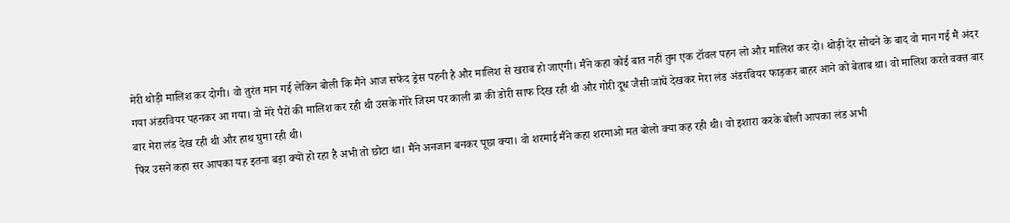मेरी थोड़ी मालिश कर दोगी। वो तुरंत मान गई लेकिन बोली कि मैंने आज सफेद ड्रेस पहनी है और मालिश से खराब हो जाएगी। मैंने कहा कोई बात नहीं तुम एक टॉवल पहन लो और मालिश कर दो। थोड़ी देर सोचने के बाद वो मान गई मैं अंदर गया अंडरवियर पहनकर आ गया। वो मेरे पैरों की मालिश कर रही थी उसके गोरे जिस्म पर काली ब्रा की डोरी साफ दिख रही थी और गोरी दूध जैसी जांघें देखकर मेरा लंड अंडरवियर फाड़कर बाहर आने को बेताब था। वो मालिश करते वक्त बार बार मेरा लंड देख रही थी और हाथ घुमा रही थी।
फिर उसने कहा सर आपका यह इतना बड़ा क्यों हो रहा है अभी तो छोटा था। मैंने अनजान बनकर पूछा क्या। वो शरमाई मैंने कहा शरमाओ मत बोलो क्या कह रही थी। वो इशारा करके बोली आपका लंड अभी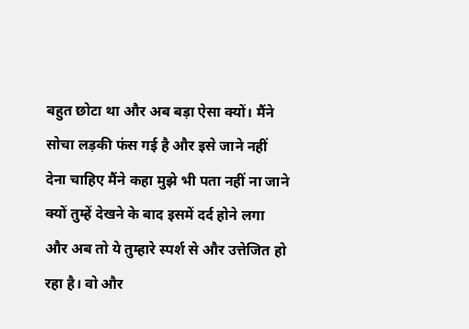बहुत छोटा था और अब बड़ा ऐसा क्यों। मैंने सोचा लड़की फंस गई है और इसे जाने नहीं देना चाहिए मैंने कहा मुझे भी पता नहीं ना जाने क्यों तुम्हें देखने के बाद इसमें दर्द होने लगा और अब तो ये तुम्हारे स्पर्श से और उत्तेजित हो रहा है। वो और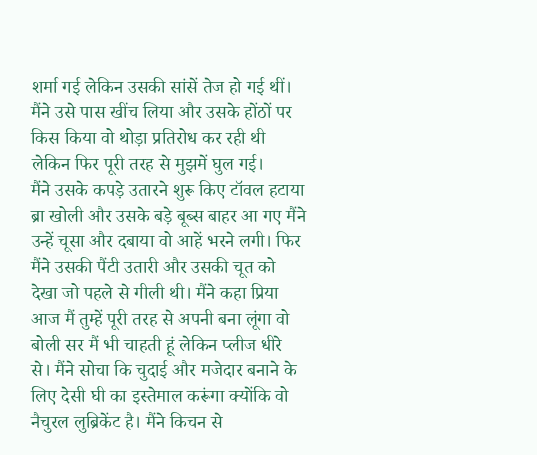शर्मा गई लेकिन उसकी सांसें तेज हो गई थीं। मैंने उसे पास खींच लिया और उसके होंठों पर किस किया वो थोड़ा प्रतिरोध कर रही थी लेकिन फिर पूरी तरह से मुझमें घुल गई।
मैंने उसके कपड़े उतारने शुरू किए टॉवल हटाया ब्रा खोली और उसके बड़े बूब्स बाहर आ गए मैंने उन्हें चूसा और दबाया वो आहें भरने लगी। फिर मैंने उसकी पैंटी उतारी और उसकी चूत को देखा जो पहले से गीली थी। मैंने कहा प्रिया आज मैं तुम्हें पूरी तरह से अपनी बना लूंगा वो बोली सर मैं भी चाहती हूं लेकिन प्लीज धीरे से। मैंने सोचा कि चुदाई और मजेदार बनाने के लिए देसी घी का इस्तेमाल करूंगा क्योंकि वो नैचुरल लुब्रिकेंट है। मैंने किचन से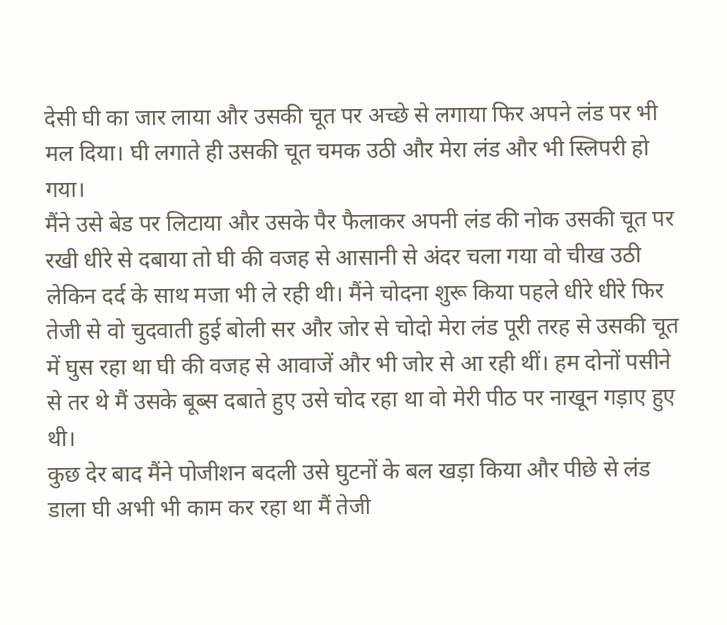देसी घी का जार लाया और उसकी चूत पर अच्छे से लगाया फिर अपने लंड पर भी मल दिया। घी लगाते ही उसकी चूत चमक उठी और मेरा लंड और भी स्लिपरी हो गया।
मैंने उसे बेड पर लिटाया और उसके पैर फैलाकर अपनी लंड की नोक उसकी चूत पर रखी धीरे से दबाया तो घी की वजह से आसानी से अंदर चला गया वो चीख उठी लेकिन दर्द के साथ मजा भी ले रही थी। मैंने चोदना शुरू किया पहले धीरे धीरे फिर तेजी से वो चुदवाती हुई बोली सर और जोर से चोदो मेरा लंड पूरी तरह से उसकी चूत में घुस रहा था घी की वजह से आवाजें और भी जोर से आ रही थीं। हम दोनों पसीने से तर थे मैं उसके बूब्स दबाते हुए उसे चोद रहा था वो मेरी पीठ पर नाखून गड़ाए हुए थी।
कुछ देर बाद मैंने पोजीशन बदली उसे घुटनों के बल खड़ा किया और पीछे से लंड डाला घी अभी भी काम कर रहा था मैं तेजी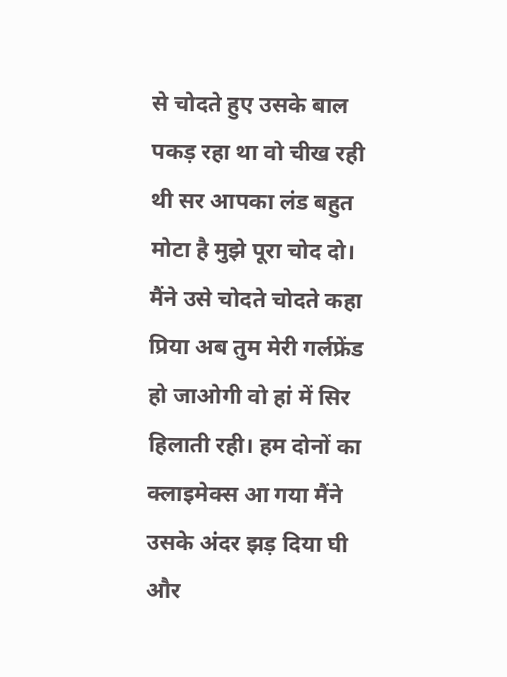से चोदते हुए उसके बाल पकड़ रहा था वो चीख रही थी सर आपका लंड बहुत मोटा है मुझे पूरा चोद दो। मैंने उसे चोदते चोदते कहा प्रिया अब तुम मेरी गर्लफ्रेंड हो जाओगी वो हां में सिर हिलाती रही। हम दोनों का क्लाइमेक्स आ गया मैंने उसके अंदर झड़ दिया घी और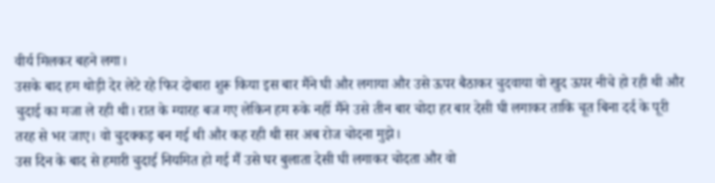वीर्य मिलकर बहने लगा।
उसके बाद हम थोड़ी देर लेटे रहे फिर दोबारा शुरू किया इस बार मैंने घी और लगाया और उसे ऊपर बैठाकर चुदवाया वो खुद ऊपर नीचे हो रही थी और चुदाई का मजा ले रही थी। रात के ग्यारह बज गए लेकिन हम रुके नहीं मैंने उसे तीन बार चोदा हर बार देसी घी लगाकर ताकि चूत बिना दर्द के पूरी तरह से भर जाए। वो चुदक्कड़ बन गई थी और कह रही थी सर अब रोज चोदना मुझे।
उस दिन के बाद से हमारी चुदाई नियमित हो गई मैं उसे घर बुलाता देसी घी लगाकर चोदता और वो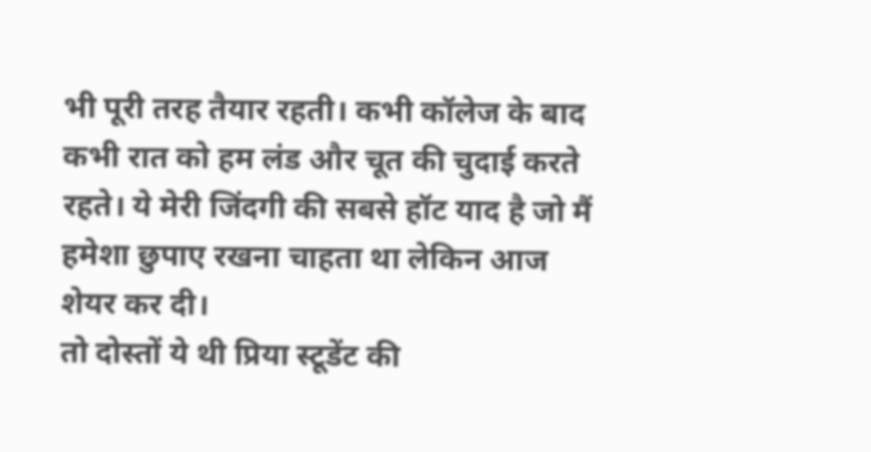भी पूरी तरह तैयार रहती। कभी कॉलेज के बाद कभी रात को हम लंड और चूत की चुदाई करते रहते। ये मेरी जिंदगी की सबसे हॉट याद है जो मैं हमेशा छुपाए रखना चाहता था लेकिन आज शेयर कर दी।
तो दोस्तों ये थी प्रिया स्टूडेंट की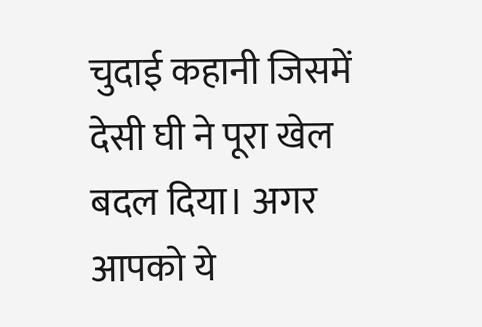चुदाई कहानी जिसमें देसी घी ने पूरा खेल बदल दिया। अगर आपको ये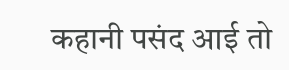कहानी पसंद आई तो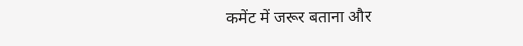कमेंट में जरूर बताना और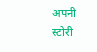अपनी स्टोरी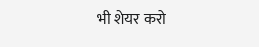भी शेयर करो